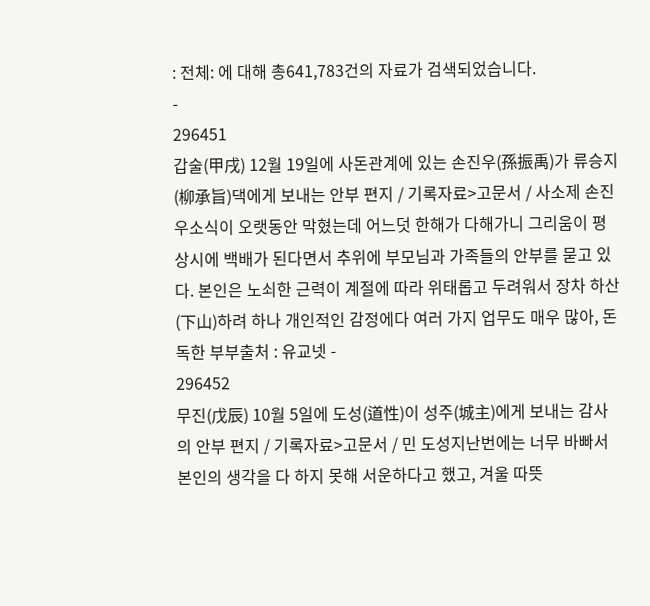: 전체: 에 대해 총641,783건의 자료가 검색되었습니다.
-
296451
갑술(甲戌) 12월 19일에 사돈관계에 있는 손진우(孫振禹)가 류승지(柳承旨)댁에게 보내는 안부 편지 / 기록자료>고문서 / 사소제 손진우소식이 오랫동안 막혔는데 어느덧 한해가 다해가니 그리움이 평상시에 백배가 된다면서 추위에 부모님과 가족들의 안부를 묻고 있다. 본인은 노쇠한 근력이 계절에 따라 위태롭고 두려워서 장차 하산(下山)하려 하나 개인적인 감정에다 여러 가지 업무도 매우 많아, 돈독한 부부출처 : 유교넷 -
296452
무진(戊辰) 10월 5일에 도성(道性)이 성주(城主)에게 보내는 감사의 안부 편지 / 기록자료>고문서 / 민 도성지난번에는 너무 바빠서 본인의 생각을 다 하지 못해 서운하다고 했고, 겨울 따뜻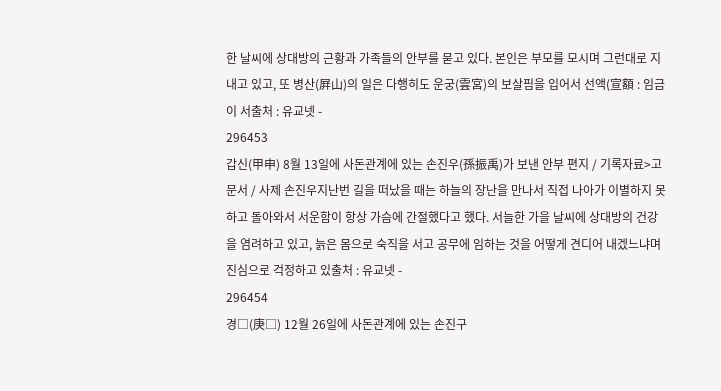한 날씨에 상대방의 근황과 가족들의 안부를 묻고 있다. 본인은 부모를 모시며 그런대로 지내고 있고, 또 병산(屛山)의 일은 다행히도 운궁(雲宮)의 보살핌을 입어서 선액(宣額 : 임금이 서출처 : 유교넷 -
296453
갑신(甲申) 8월 13일에 사돈관계에 있는 손진우(孫振禹)가 보낸 안부 편지 / 기록자료>고문서 / 사제 손진우지난번 길을 떠났을 때는 하늘의 장난을 만나서 직접 나아가 이별하지 못하고 돌아와서 서운함이 항상 가슴에 간절했다고 했다. 서늘한 가을 날씨에 상대방의 건강을 염려하고 있고, 늙은 몸으로 숙직을 서고 공무에 임하는 것을 어떻게 견디어 내겠느냐며 진심으로 걱정하고 있출처 : 유교넷 -
296454
경□(庚□) 12월 26일에 사돈관계에 있는 손진구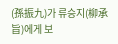(孫振九)가 류승지(柳承旨)에게 보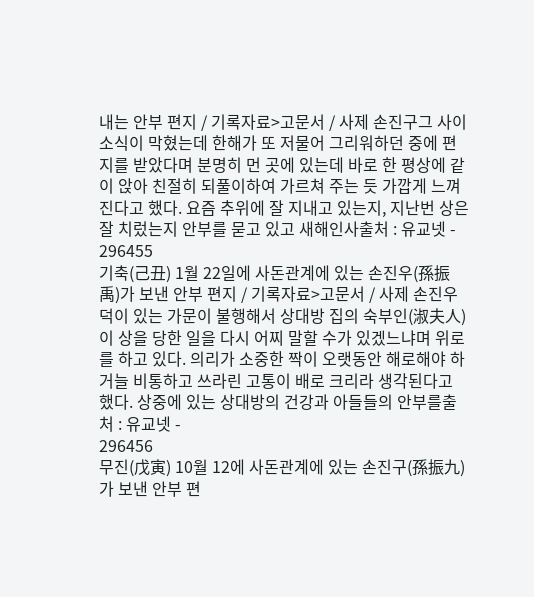내는 안부 편지 / 기록자료>고문서 / 사제 손진구그 사이 소식이 막혔는데 한해가 또 저물어 그리워하던 중에 편지를 받았다며 분명히 먼 곳에 있는데 바로 한 평상에 같이 앉아 친절히 되풀이하여 가르쳐 주는 듯 가깝게 느껴진다고 했다. 요즘 추위에 잘 지내고 있는지, 지난번 상은 잘 치렀는지 안부를 묻고 있고 새해인사출처 : 유교넷 -
296455
기축(己丑) 1월 22일에 사돈관계에 있는 손진우(孫振禹)가 보낸 안부 편지 / 기록자료>고문서 / 사제 손진우덕이 있는 가문이 불행해서 상대방 집의 숙부인(淑夫人)이 상을 당한 일을 다시 어찌 말할 수가 있겠느냐며 위로를 하고 있다. 의리가 소중한 짝이 오랫동안 해로해야 하거늘 비통하고 쓰라린 고통이 배로 크리라 생각된다고 했다. 상중에 있는 상대방의 건강과 아들들의 안부를출처 : 유교넷 -
296456
무진(戊寅) 10월 12에 사돈관계에 있는 손진구(孫振九)가 보낸 안부 편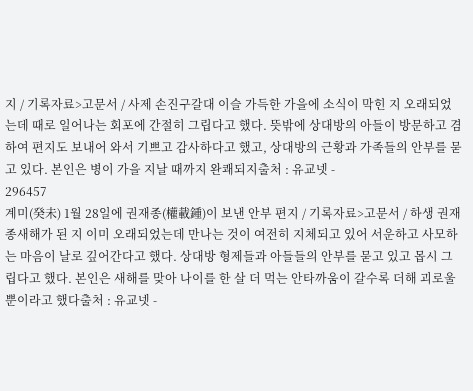지 / 기록자료>고문서 / 사제 손진구갈대 이슬 가득한 가을에 소식이 막힌 지 오래되었는데 때로 일어나는 회포에 간절히 그립다고 했다. 뜻밖에 상대방의 아들이 방문하고 겸하여 편지도 보내어 와서 기쁘고 감사하다고 했고, 상대방의 근황과 가족들의 안부를 묻고 있다. 본인은 병이 가을 지날 때까지 완쾌되지출처 : 유교넷 -
296457
계미(癸未) 1월 28일에 권재종(權載鍾)이 보낸 안부 편지 / 기록자료>고문서 / 하생 권재종새해가 된 지 이미 오래되었는데 만나는 것이 여전히 지체되고 있어 서운하고 사모하는 마음이 날로 깊어간다고 했다. 상대방 형제들과 아들들의 안부를 묻고 있고 몹시 그립다고 했다. 본인은 새해를 맞아 나이를 한 살 더 먹는 안타까움이 갈수록 더해 괴로울 뿐이라고 했다출처 : 유교넷 -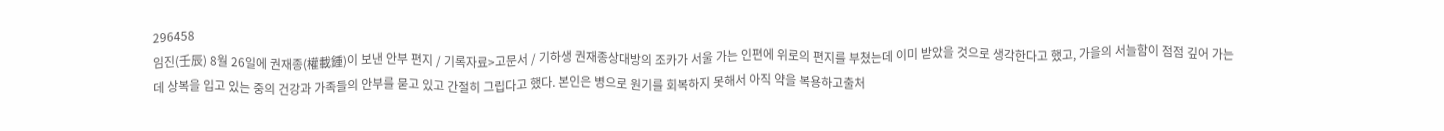296458
임진(壬辰) 8월 26일에 권재종(權載鍾)이 보낸 안부 편지 / 기록자료>고문서 / 기하생 권재종상대방의 조카가 서울 가는 인편에 위로의 편지를 부쳤는데 이미 받았을 것으로 생각한다고 했고, 가을의 서늘함이 점점 깊어 가는데 상복을 입고 있는 중의 건강과 가족들의 안부를 묻고 있고 간절히 그립다고 했다. 본인은 병으로 원기를 회복하지 못해서 아직 약을 복용하고출처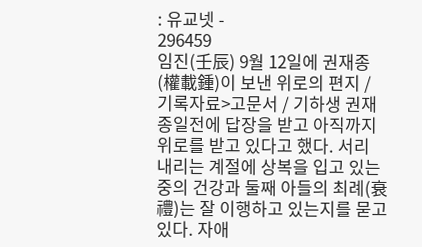: 유교넷 -
296459
임진(壬辰) 9월 12일에 권재종(權載鍾)이 보낸 위로의 편지 / 기록자료>고문서 / 기하생 권재종일전에 답장을 받고 아직까지 위로를 받고 있다고 했다. 서리 내리는 계절에 상복을 입고 있는 중의 건강과 둘째 아들의 최례(衰禮)는 잘 이행하고 있는지를 묻고 있다. 자애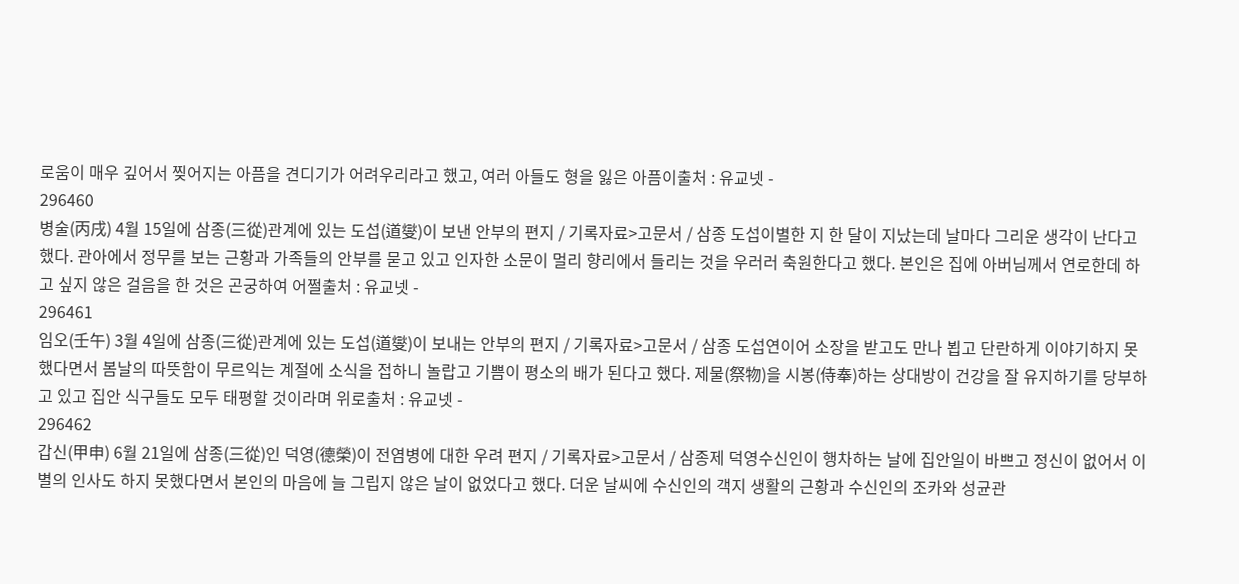로움이 매우 깊어서 찢어지는 아픔을 견디기가 어려우리라고 했고, 여러 아들도 형을 잃은 아픔이출처 : 유교넷 -
296460
병술(丙戌) 4월 15일에 삼종(三從)관계에 있는 도섭(道燮)이 보낸 안부의 편지 / 기록자료>고문서 / 삼종 도섭이별한 지 한 달이 지났는데 날마다 그리운 생각이 난다고 했다. 관아에서 정무를 보는 근황과 가족들의 안부를 묻고 있고 인자한 소문이 멀리 향리에서 들리는 것을 우러러 축원한다고 했다. 본인은 집에 아버님께서 연로한데 하고 싶지 않은 걸음을 한 것은 곤궁하여 어쩔출처 : 유교넷 -
296461
임오(壬午) 3월 4일에 삼종(三從)관계에 있는 도섭(道燮)이 보내는 안부의 편지 / 기록자료>고문서 / 삼종 도섭연이어 소장을 받고도 만나 뵙고 단란하게 이야기하지 못했다면서 봄날의 따뜻함이 무르익는 계절에 소식을 접하니 놀랍고 기쁨이 평소의 배가 된다고 했다. 제물(祭物)을 시봉(侍奉)하는 상대방이 건강을 잘 유지하기를 당부하고 있고 집안 식구들도 모두 태평할 것이라며 위로출처 : 유교넷 -
296462
갑신(甲申) 6월 21일에 삼종(三從)인 덕영(德榮)이 전염병에 대한 우려 편지 / 기록자료>고문서 / 삼종제 덕영수신인이 행차하는 날에 집안일이 바쁘고 정신이 없어서 이별의 인사도 하지 못했다면서 본인의 마음에 늘 그립지 않은 날이 없었다고 했다. 더운 날씨에 수신인의 객지 생활의 근황과 수신인의 조카와 성균관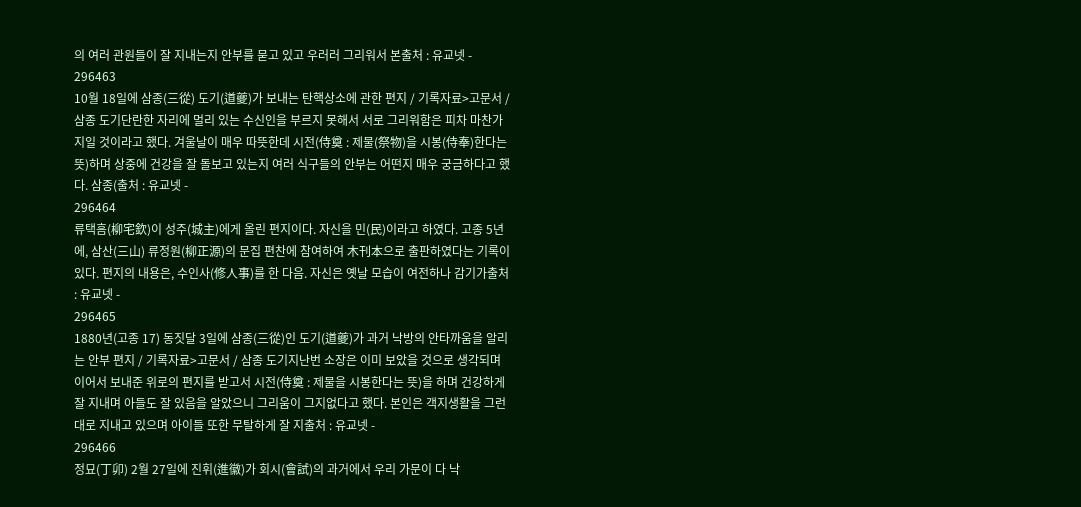의 여러 관원들이 잘 지내는지 안부를 묻고 있고 우러러 그리워서 본출처 : 유교넷 -
296463
10월 18일에 삼종(三從) 도기(道夔)가 보내는 탄핵상소에 관한 편지 / 기록자료>고문서 / 삼종 도기단란한 자리에 멀리 있는 수신인을 부르지 못해서 서로 그리워함은 피차 마찬가지일 것이라고 했다. 겨울날이 매우 따뜻한데 시전(侍奠 : 제물(祭物)을 시봉(侍奉)한다는 뜻)하며 상중에 건강을 잘 돌보고 있는지 여러 식구들의 안부는 어떤지 매우 궁금하다고 했다. 삼종(출처 : 유교넷 -
296464
류택흠(柳宅欽)이 성주(城主)에게 올린 편지이다. 자신을 민(民)이라고 하였다. 고종 5년에, 삼산(三山) 류정원(柳正源)의 문집 편찬에 참여하여 木刊本으로 출판하였다는 기록이 있다. 편지의 내용은, 수인사(修人事)를 한 다음. 자신은 옛날 모습이 여전하나 감기가출처 : 유교넷 -
296465
1880년(고종 17) 동짓달 3일에 삼종(三從)인 도기(道夔)가 과거 낙방의 안타까움을 알리는 안부 편지 / 기록자료>고문서 / 삼종 도기지난번 소장은 이미 보았을 것으로 생각되며 이어서 보내준 위로의 편지를 받고서 시전(侍奠 : 제물을 시봉한다는 뜻)을 하며 건강하게 잘 지내며 아들도 잘 있음을 알았으니 그리움이 그지없다고 했다. 본인은 객지생활을 그런대로 지내고 있으며 아이들 또한 무탈하게 잘 지출처 : 유교넷 -
296466
정묘(丁卯) 2월 27일에 진휘(進徽)가 회시(會試)의 과거에서 우리 가문이 다 낙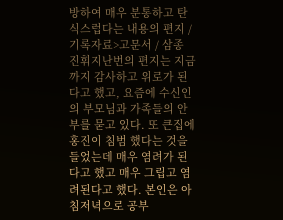방하여 매우 분통하고 탄식스럽다는 내용의 편지 / 기록자료>고문서 / 삼종 진휘지난번의 편지는 지금까지 감사하고 위로가 된다고 했고, 요즘에 수신인의 부모님과 가족들의 안부를 묻고 있다. 또 큰집에 홍진이 침범 했다는 것을 들었는데 매우 염려가 된다고 했고 매우 그립고 염려된다고 했다. 본인은 아침저녁으로 공부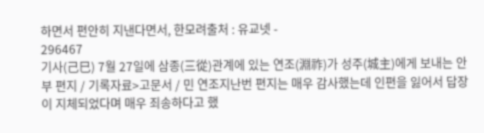하면서 편안히 지낸다면서, 한모려출처 : 유교넷 -
296467
기사(己巳) 7월 27일에 삼종(三從)관계에 있는 연조(淵祚)가 성주(城主)에게 보내는 안부 편지 / 기록자료>고문서 / 민 연조지난번 편지는 매우 감사했는데 인편을 잃어서 답장이 지체되었다며 매우 죄송하다고 했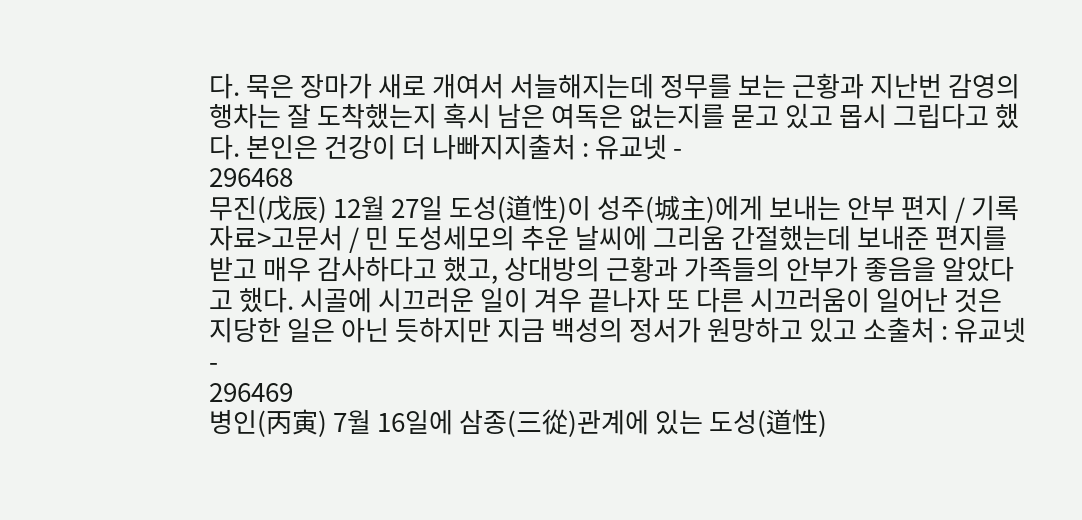다. 묵은 장마가 새로 개여서 서늘해지는데 정무를 보는 근황과 지난번 감영의 행차는 잘 도착했는지 혹시 남은 여독은 없는지를 묻고 있고 몹시 그립다고 했다. 본인은 건강이 더 나빠지지출처 : 유교넷 -
296468
무진(戊辰) 12월 27일 도성(道性)이 성주(城主)에게 보내는 안부 편지 / 기록자료>고문서 / 민 도성세모의 추운 날씨에 그리움 간절했는데 보내준 편지를 받고 매우 감사하다고 했고, 상대방의 근황과 가족들의 안부가 좋음을 알았다고 했다. 시골에 시끄러운 일이 겨우 끝나자 또 다른 시끄러움이 일어난 것은 지당한 일은 아닌 듯하지만 지금 백성의 정서가 원망하고 있고 소출처 : 유교넷 -
296469
병인(丙寅) 7월 16일에 삼종(三從)관계에 있는 도성(道性)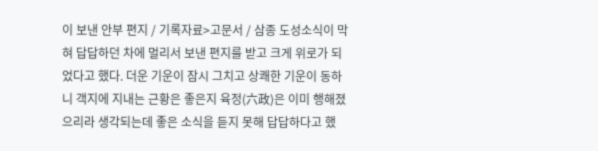이 보낸 안부 편지 / 기록자료>고문서 / 삼종 도성소식이 막혀 답답하던 차에 멀리서 보낸 편지를 받고 크게 위로가 되었다고 했다. 더운 기운이 잠시 그치고 상쾌한 기운이 동하니 객지에 지내는 근황은 좋은지 육정(六政)은 이미 행해졌으리라 생각되는데 좋은 소식을 듣지 못해 답답하다고 했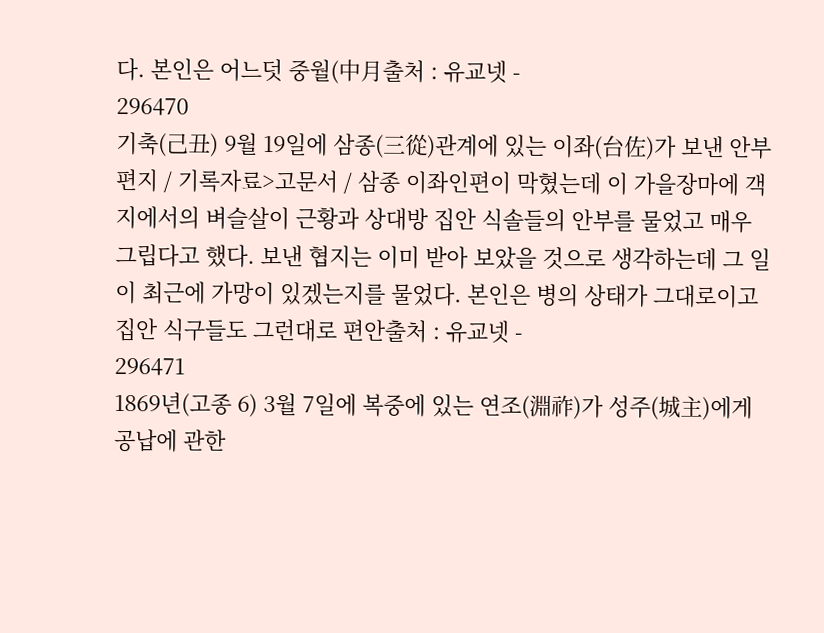다. 본인은 어느덧 중월(中月출처 : 유교넷 -
296470
기축(己丑) 9월 19일에 삼종(三從)관계에 있는 이좌(台佐)가 보낸 안부 편지 / 기록자료>고문서 / 삼종 이좌인편이 막혔는데 이 가을장마에 객지에서의 벼슬살이 근황과 상대방 집안 식솔들의 안부를 물었고 매우 그립다고 했다. 보낸 협지는 이미 받아 보았을 것으로 생각하는데 그 일이 최근에 가망이 있겠는지를 물었다. 본인은 병의 상태가 그대로이고 집안 식구들도 그런대로 편안출처 : 유교넷 -
296471
1869년(고종 6) 3월 7일에 복중에 있는 연조(淵祚)가 성주(城主)에게 공납에 관한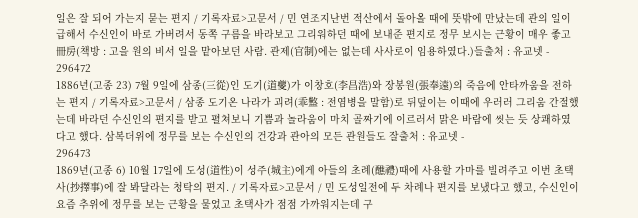일은 잘 되어 가는지 묻는 편지 / 기록자료>고문서 / 민 연조지난번 적산에서 돌아올 때에 뜻밖에 만났는데 관의 일이 급해서 수신인이 바로 가버려서 동쪽 구름을 바라보고 그리워하던 때에 보내준 편지로 정무 보시는 근황이 매우 좋고 冊房(책방 : 고을 원의 비서 일을 맡아보던 사람. 관제(官制)에는 없는데 사사로이 임용하였다.)들출처 : 유교넷 -
296472
1886년(고종 23) 7월 9일에 삼종(三從)인 도기(道夔)가 이창호(李昌浩)와 장봉원(張奉遠)의 죽음에 안타까움을 전하는 편지 / 기록자료>고문서 / 삼종 도기온 나라가 괴려(乖盭 : 전염병을 말함)로 뒤덮이는 이때에 우러러 그리움 간절했는데 바라던 수신인의 편지를 받고 펼쳐보니 기쁨과 놀라움이 마치 골짜기에 이르러서 맑은 바람에 씻는 듯 상쾌하였다고 했다. 삼복더위에 정무를 보는 수신인의 건강과 관아의 모든 관원들도 잘출처 : 유교넷 -
296473
1869년(고종 6) 10월 17일에 도성(道性)이 성주(城主)에게 아들의 초례(醮禮)때에 사용할 가마를 빌려주고 이번 초택사(抄擇事)에 잘 봐달라는 청탁의 편지. / 기록자료>고문서 / 민 도성일전에 두 차례나 편지를 보냈다고 했고, 수신인이 요즘 추위에 정무를 보는 근황을 물었고 초택사가 점점 가까워지는데 구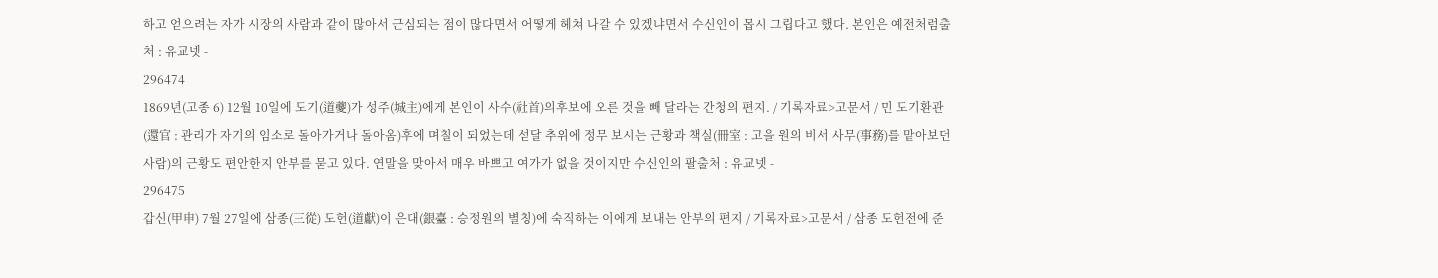하고 얻으려는 자가 시장의 사람과 같이 많아서 근심되는 점이 많다면서 어떻게 헤쳐 나갈 수 있겠냐면서 수신인이 몹시 그립다고 했다. 본인은 예전처럼출처 : 유교넷 -
296474
1869년(고종 6) 12월 10일에 도기(道夔)가 성주(城主)에게 본인이 사수(社首)의후보에 오른 것을 빼 달라는 간청의 편지. / 기록자료>고문서 / 민 도기환관(還官 : 관리가 자기의 임소로 돌아가거나 돌아옴)후에 며칠이 되었는데 섣달 추위에 정무 보시는 근황과 책실(冊室 : 고을 원의 비서 사무(事務)를 맡아보던 사람)의 근황도 편안한지 안부를 묻고 있다. 연말을 맞아서 매우 바쁘고 여가가 없을 것이지만 수신인의 팔출처 : 유교넷 -
296475
갑신(甲申) 7월 27일에 삼종(三從) 도헌(道獻)이 은대(銀臺 : 승정원의 별칭)에 숙직하는 이에게 보내는 안부의 편지 / 기록자료>고문서 / 삼종 도헌전에 준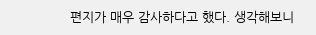편지가 매우 감사하다고 했다. 생각해보니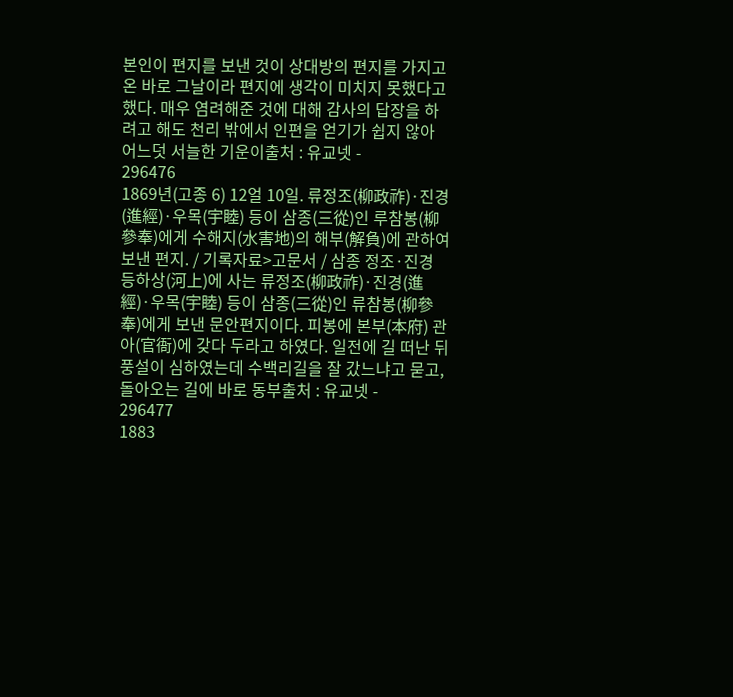본인이 편지를 보낸 것이 상대방의 편지를 가지고 온 바로 그날이라 편지에 생각이 미치지 못했다고 했다. 매우 염려해준 것에 대해 감사의 답장을 하려고 해도 천리 밖에서 인편을 얻기가 쉽지 않아 어느덧 서늘한 기운이출처 : 유교넷 -
296476
1869년(고종 6) 12얼 10일. 류정조(柳政祚)·진경(進經)·우목(宇睦) 등이 삼종(三從)인 루참봉(柳參奉)에게 수해지(水害地)의 해부(解負)에 관하여 보낸 편지. / 기록자료>고문서 / 삼종 정조·진경 등하상(河上)에 사는 류정조(柳政祚)·진경(進經)·우목(宇睦) 등이 삼종(三從)인 류참봉(柳參奉)에게 보낸 문안편지이다. 피봉에 본부(本府) 관아(官衙)에 갖다 두라고 하였다. 일전에 길 떠난 뒤 풍설이 심하였는데 수백리길을 잘 갔느냐고 묻고, 돌아오는 길에 바로 동부출처 : 유교넷 -
296477
1883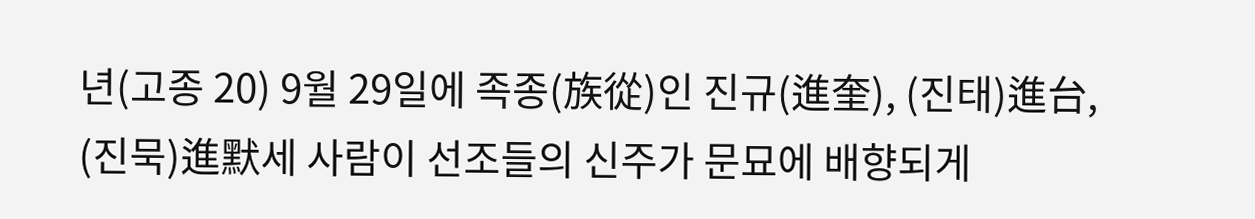년(고종 20) 9월 29일에 족종(族從)인 진규(進奎), (진태)進台, (진묵)進默세 사람이 선조들의 신주가 문묘에 배향되게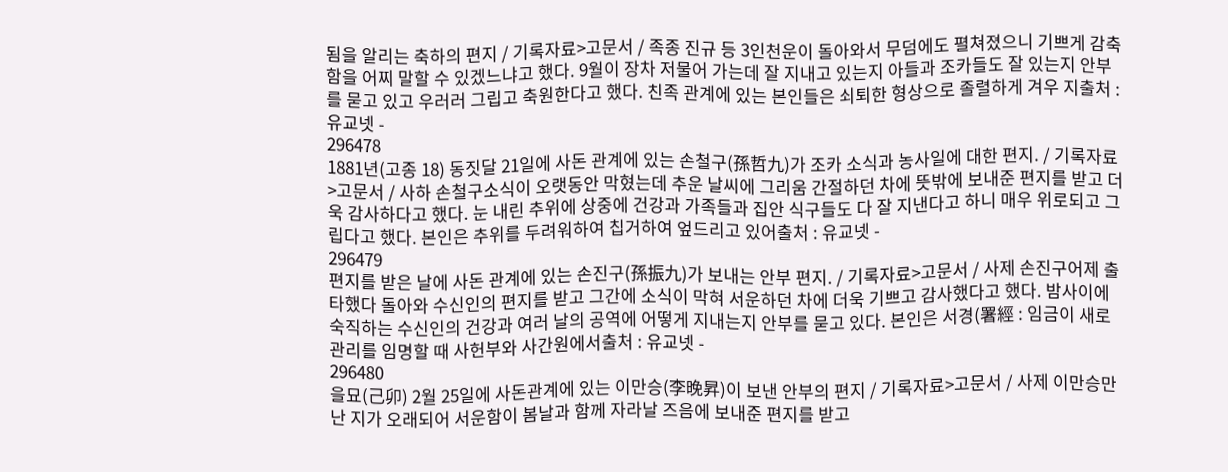됨을 알리는 축하의 편지 / 기록자료>고문서 / 족종 진규 등 3인천운이 돌아와서 무덤에도 펼쳐졌으니 기쁘게 감축함을 어찌 말할 수 있겠느냐고 했다. 9월이 장차 저물어 가는데 잘 지내고 있는지 아들과 조카들도 잘 있는지 안부를 묻고 있고 우러러 그립고 축원한다고 했다. 친족 관계에 있는 본인들은 쇠퇴한 형상으로 졸렬하게 겨우 지출처 : 유교넷 -
296478
1881년(고종 18) 동짓달 21일에 사돈 관계에 있는 손철구(孫哲九)가 조카 소식과 농사일에 대한 편지. / 기록자료>고문서 / 사하 손철구소식이 오랫동안 막혔는데 추운 날씨에 그리움 간절하던 차에 뜻밖에 보내준 편지를 받고 더욱 감사하다고 했다. 눈 내린 추위에 상중에 건강과 가족들과 집안 식구들도 다 잘 지낸다고 하니 매우 위로되고 그립다고 했다. 본인은 추위를 두려워하여 칩거하여 엎드리고 있어출처 : 유교넷 -
296479
편지를 받은 날에 사돈 관계에 있는 손진구(孫振九)가 보내는 안부 편지. / 기록자료>고문서 / 사제 손진구어제 출타했다 돌아와 수신인의 편지를 받고 그간에 소식이 막혀 서운하던 차에 더욱 기쁘고 감사했다고 했다. 밤사이에 숙직하는 수신인의 건강과 여러 날의 공역에 어떻게 지내는지 안부를 묻고 있다. 본인은 서경(署經 : 임금이 새로 관리를 임명할 때 사헌부와 사간원에서출처 : 유교넷 -
296480
을묘(己卯) 2월 25일에 사돈관계에 있는 이만승(李晩昇)이 보낸 안부의 편지 / 기록자료>고문서 / 사제 이만승만난 지가 오래되어 서운함이 봄날과 함께 자라날 즈음에 보내준 편지를 받고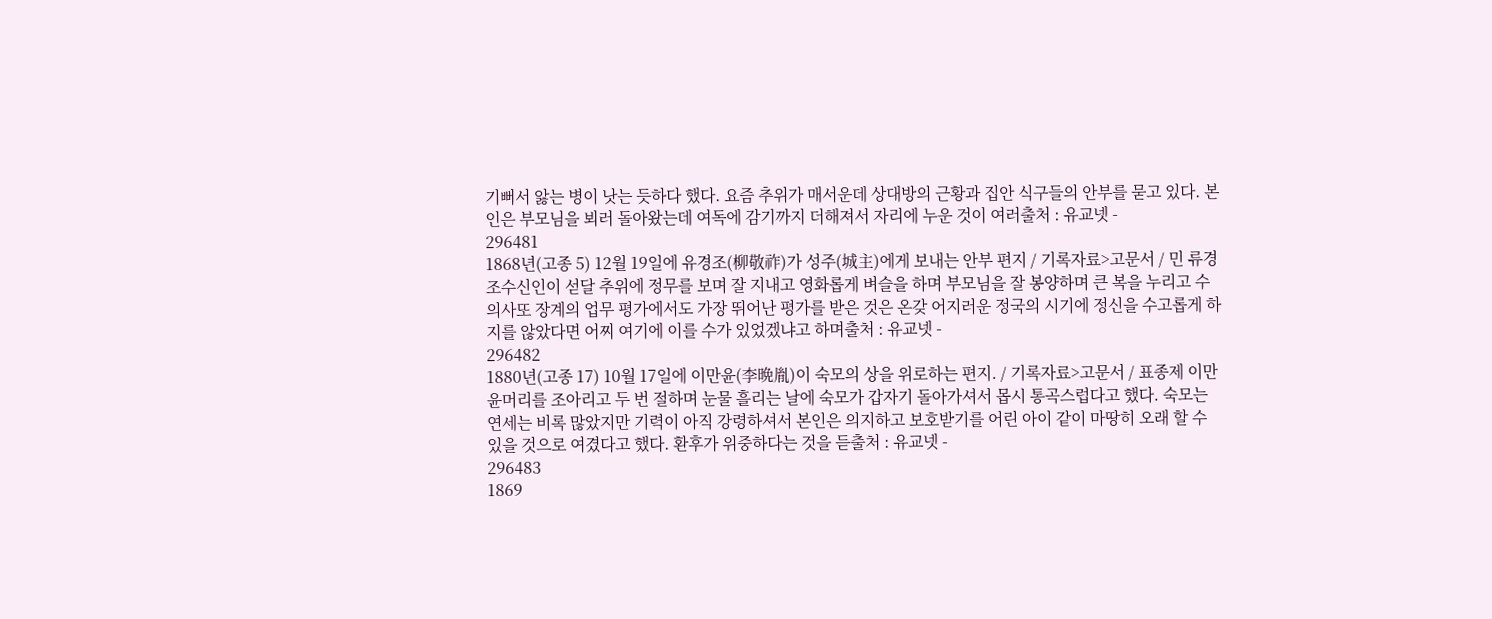기뻐서 앓는 병이 낫는 듯하다 했다. 요즘 추위가 매서운데 상대방의 근황과 집안 식구들의 안부를 묻고 있다. 본인은 부모님을 뵈러 돌아왔는데 여독에 감기까지 더해져서 자리에 누운 것이 여러출처 : 유교넷 -
296481
1868년(고종 5) 12월 19일에 유경조(柳敬祚)가 성주(城主)에게 보내는 안부 편지 / 기록자료>고문서 / 민 류경조수신인이 섣달 추위에 정무를 보며 잘 지내고 영화롭게 벼슬을 하며 부모님을 잘 봉양하며 큰 복을 누리고 수의사또 장계의 업무 평가에서도 가장 뛰어난 평가를 받은 것은 온갖 어지러운 정국의 시기에 정신을 수고롭게 하지를 않았다면 어찌 여기에 이를 수가 있었겠냐고 하며출처 : 유교넷 -
296482
1880년(고종 17) 10월 17일에 이만윤(李晩胤)이 숙모의 상을 위로하는 편지. / 기록자료>고문서 / 표종제 이만윤머리를 조아리고 두 번 절하며 눈물 흘리는 날에 숙모가 갑자기 돌아가셔서 몹시 통곡스럽다고 했다. 숙모는 연세는 비록 많았지만 기력이 아직 강령하셔서 본인은 의지하고 보호받기를 어린 아이 같이 마땅히 오래 할 수 있을 것으로 여겼다고 했다. 환후가 위중하다는 것을 듣출처 : 유교넷 -
296483
1869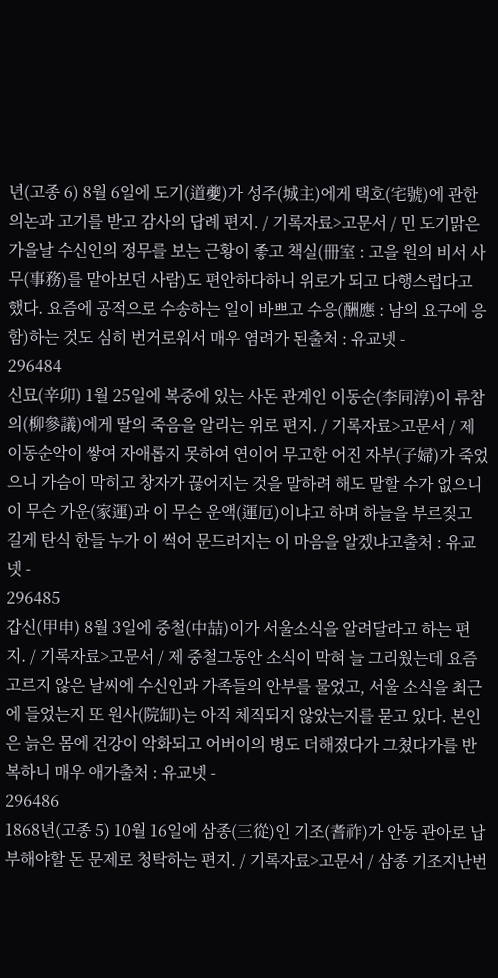년(고종 6) 8월 6일에 도기(道夔)가 성주(城主)에게 택호(宅號)에 관한 의논과 고기를 받고 감사의 답례 편지. / 기록자료>고문서 / 민 도기맑은 가을날 수신인의 정무를 보는 근황이 좋고 책실(冊室 : 고을 원의 비서 사무(事務)를 맡아보던 사람)도 편안하다하니 위로가 되고 다행스럽다고 했다. 요즘에 공적으로 수송하는 일이 바쁘고 수응(酬應 : 남의 요구에 응함)하는 것도 심히 번거로워서 매우 염려가 된출처 : 유교넷 -
296484
신묘(辛卯) 1월 25일에 복중에 있는 사돈 관계인 이동순(李同淳)이 류참의(柳參議)에게 딸의 죽음을 알리는 위로 편지. / 기록자료>고문서 / 제 이동순악이 쌓여 자애롭지 못하여 연이어 무고한 어진 자부(子婦)가 죽었으니 가슴이 막히고 창자가 끊어지는 것을 말하려 해도 말할 수가 없으니 이 무슨 가운(家運)과 이 무슨 운액(運厄)이냐고 하며 하늘을 부르짖고 길게 탄식 한들 누가 이 썩어 문드러지는 이 마음을 알겠냐고출처 : 유교넷 -
296485
갑신(甲申) 8월 3일에 중철(中喆)이가 서울소식을 알려달라고 하는 편지. / 기록자료>고문서 / 제 중철그동안 소식이 막혀 늘 그리웠는데 요즘 고르지 않은 날씨에 수신인과 가족들의 안부를 물었고, 서울 소식을 최근에 들었는지 또 원사(院缷)는 아직 체직되지 않았는지를 묻고 있다. 본인은 늙은 몸에 건강이 악화되고 어버이의 병도 더해졌다가 그쳤다가를 반복하니 매우 애가출처 : 유교넷 -
296486
1868년(고종 5) 10월 16일에 삼종(三從)인 기조(耆祚)가 안동 관아로 납부해야할 돈 문제로 청탁하는 편지. / 기록자료>고문서 / 삼종 기조지난번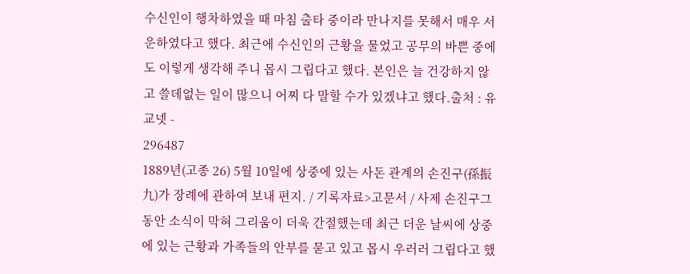수신인이 행차하였을 때 마침 출타 중이라 만나지를 못해서 매우 서운하였다고 했다. 최근에 수신인의 근황을 물었고 공무의 바쁜 중에도 이렇게 생각해 주니 몹시 그립다고 했다. 본인은 늘 건강하지 않고 쓸데없는 일이 많으니 어찌 다 말할 수가 있겠냐고 했다.출처 : 유교넷 -
296487
1889년(고종 26) 5월 10일에 상중에 있는 사돈 관계의 손진구(孫振九)가 장례에 관하여 보내 편지. / 기록자료>고문서 / 사제 손진구그동안 소식이 막혀 그리움이 더욱 간절했는데 최근 더운 날씨에 상중에 있는 근황과 가족들의 안부를 묻고 있고 몹시 우러러 그립다고 했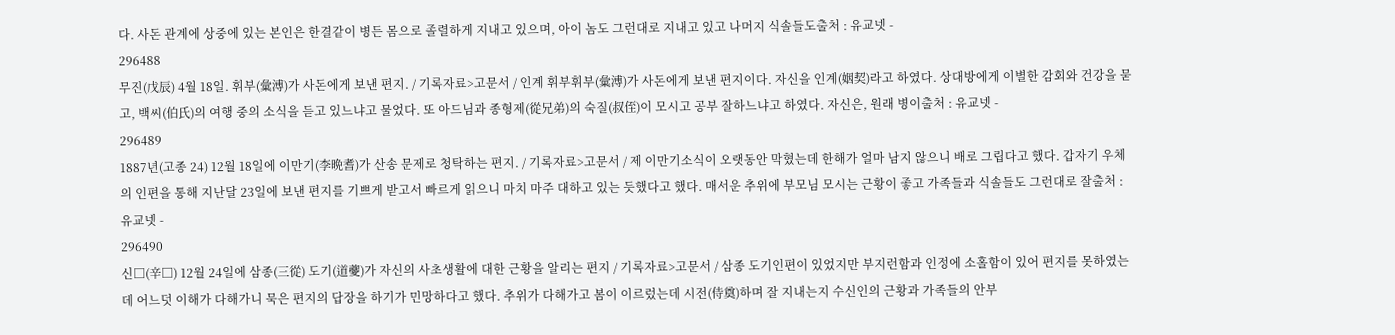다. 사돈 관계에 상중에 있는 본인은 한결같이 병든 몸으로 졸렬하게 지내고 있으며, 아이 놈도 그런대로 지내고 있고 나머지 식솔들도출처 : 유교넷 -
296488
무진(戊辰) 4월 18일. 휘부(彙溥)가 사돈에게 보낸 편지. / 기록자료>고문서 / 인계 휘부휘부(彙溥)가 사돈에게 보낸 편지이다. 자신을 인계(姻契)라고 하였다. 상대방에게 이별한 감회와 건강을 묻고, 백씨(伯氏)의 여행 중의 소식을 듣고 있느냐고 물었다. 또 아드님과 종형제(從兄弟)의 숙질(叔侄)이 모시고 공부 잘하느냐고 하였다. 자신은, 원래 병이출처 : 유교넷 -
296489
1887년(고종 24) 12월 18일에 이만기(李晩耆)가 산송 문제로 청탁하는 편지. / 기록자료>고문서 / 제 이만기소식이 오랫동안 막혔는데 한해가 얼마 남지 않으니 배로 그립다고 했다. 갑자기 우체의 인편을 통해 지난달 23일에 보낸 편지를 기쁘게 받고서 빠르게 읽으니 마치 마주 대하고 있는 듯했다고 했다. 매서운 추위에 부모님 모시는 근황이 좋고 가족들과 식솔들도 그런대로 잘출처 : 유교넷 -
296490
신□(辛□) 12월 24일에 삼종(三從) 도기(道夔)가 자신의 사초생활에 대한 근황을 알리는 편지 / 기록자료>고문서 / 삼종 도기인편이 있었지만 부지런함과 인정에 소홀함이 있어 편지를 못하였는데 어느덧 이해가 다해가니 묵은 편지의 답장을 하기가 민망하다고 했다. 추위가 다해가고 봄이 이르렀는데 시전(侍奠)하며 잘 지내는지 수신인의 근황과 가족들의 안부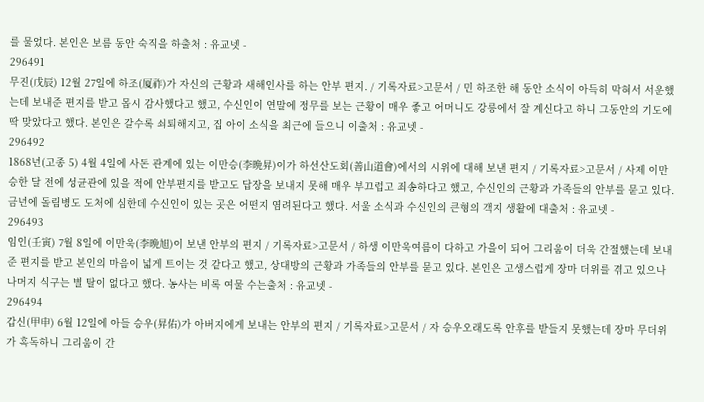를 물었다. 본인은 보름 동안 숙직을 하출처 : 유교넷 -
296491
무진(戊辰) 12월 27일에 하조(厦祚)가 자신의 근황과 새해인사를 하는 안부 편지. / 기록자료>고문서 / 민 하조한 해 동안 소식이 아득히 막혀서 서운했는데 보내준 편지를 받고 몹시 감사했다고 했고, 수신인이 연말에 정무를 보는 근황이 매우 좋고 어머니도 강릉에서 잘 계신다고 하니 그동안의 기도에 딱 맞았다고 했다. 본인은 갈수록 쇠퇴해지고, 집 아이 소식을 최근에 들으니 이출처 : 유교넷 -
296492
1868년(고종 5) 4월 4일에 사돈 관계에 있는 이만승(李晩昇)이가 하선산도회(善山道會)에서의 시위에 대해 보낸 편지 / 기록자료>고문서 / 사제 이만승한 달 전에 성균관에 있을 적에 안부편지를 받고도 답장을 보내지 못해 매우 부끄럽고 죄송하다고 했고, 수신인의 근황과 가족들의 안부를 묻고 있다. 금년에 돌림병도 도처에 심한데 수신인이 있는 곳은 어떤지 염려된다고 했다. 서울 소식과 수신인의 큰형의 객지 생활에 대출처 : 유교넷 -
296493
임인(壬寅) 7월 8일에 이만욱(李晩旭)이 보낸 안부의 편지 / 기록자료>고문서 / 하생 이만욱여름이 다하고 가을이 되어 그리움이 더욱 간절했는데 보내준 편지를 받고 본인의 마음이 넓게 트이는 것 같다고 했고, 상대방의 근황과 가족들의 안부를 묻고 있다. 본인은 고생스럽게 장마 더위를 겪고 있으나 나머지 식구는 별 탈이 없다고 했다. 농사는 비록 여물 수는출처 : 유교넷 -
296494
갑신(甲申) 6월 12일에 아들 승우(昇佑)가 아버지에게 보내는 안부의 편지 / 기록자료>고문서 / 자 승우오래도록 안후를 받들지 못했는데 장마 무더위가 혹독하니 그리움이 간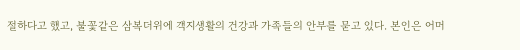절하다고 했고, 불꽃같은 삼복더위에 객지생활의 건강과 가족들의 안부를 묻고 있다. 본인은 어머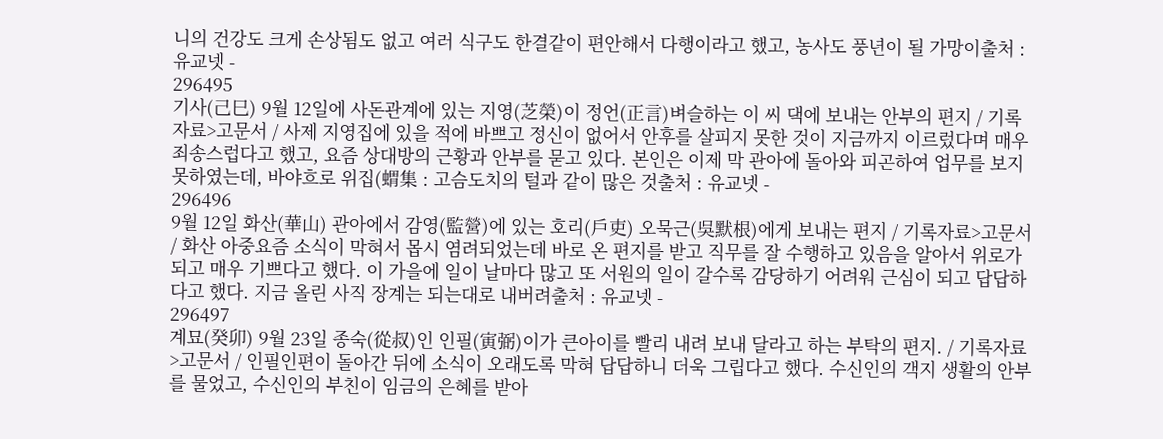니의 건강도 크게 손상됨도 없고 여러 식구도 한결같이 편안해서 다행이라고 했고, 농사도 풍년이 될 가망이출처 : 유교넷 -
296495
기사(己巳) 9월 12일에 사돈관계에 있는 지영(芝榮)이 정언(正言)벼슬하는 이 씨 댁에 보내는 안부의 편지 / 기록자료>고문서 / 사제 지영집에 있을 적에 바쁘고 정신이 없어서 안후를 살피지 못한 것이 지금까지 이르렀다며 매우 죄송스럽다고 했고, 요즘 상대방의 근황과 안부를 묻고 있다. 본인은 이제 막 관아에 돌아와 피곤하여 업무를 보지 못하였는데, 바야흐로 위집(蝟集 : 고슴도치의 털과 같이 많은 것출처 : 유교넷 -
296496
9월 12일 화산(華山) 관아에서 감영(監營)에 있는 호리(戶吏) 오묵근(吳默根)에게 보내는 편지 / 기록자료>고문서 / 화산 아중요즘 소식이 막혀서 몹시 염려되었는데 바로 온 편지를 받고 직무를 잘 수행하고 있음을 알아서 위로가 되고 매우 기쁘다고 했다. 이 가을에 일이 날마다 많고 또 서원의 일이 갈수록 감당하기 어려워 근심이 되고 답답하다고 했다. 지금 올린 사직 장계는 되는대로 내버려출처 : 유교넷 -
296497
계묘(癸卯) 9월 23일 종숙(從叔)인 인필(寅弼)이가 큰아이를 빨리 내려 보내 달라고 하는 부탁의 편지. / 기록자료>고문서 / 인필인편이 돌아간 뒤에 소식이 오래도록 막혀 답답하니 더욱 그립다고 했다. 수신인의 객지 생활의 안부를 물었고, 수신인의 부친이 임금의 은혜를 받아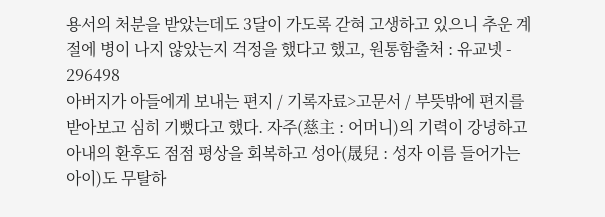용서의 처분을 받았는데도 3달이 가도록 갇혀 고생하고 있으니 추운 계절에 병이 나지 않았는지 걱정을 했다고 했고, 원통함출처 : 유교넷 -
296498
아버지가 아들에게 보내는 편지 / 기록자료>고문서 / 부뜻밖에 편지를 받아보고 심히 기뻤다고 했다. 자주(慈主 : 어머니)의 기력이 강녕하고 아내의 환후도 점점 평상을 회복하고 성아(晟兒 : 성자 이름 들어가는 아이)도 무탈하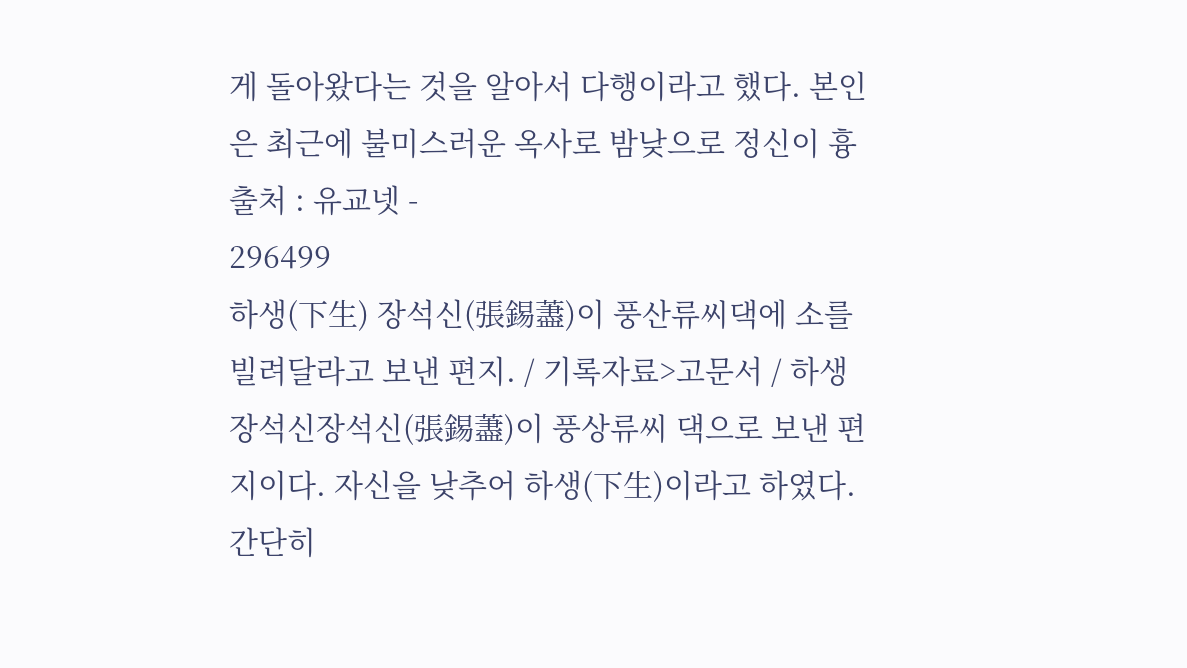게 돌아왔다는 것을 알아서 다행이라고 했다. 본인은 최근에 불미스러운 옥사로 밤낮으로 정신이 흉출처 : 유교넷 -
296499
하생(下生) 장석신(張錫藎)이 풍산류씨댁에 소를 빌려달라고 보낸 편지. / 기록자료>고문서 / 하생 장석신장석신(張錫藎)이 풍상류씨 댁으로 보낸 편지이다. 자신을 낮추어 하생(下生)이라고 하였다. 간단히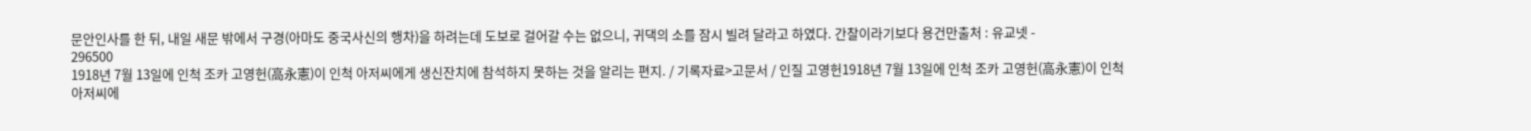문안인사를 한 뒤, 내일 새문 밖에서 구경(아마도 중국사신의 행차)을 하려는데 도보로 걸어갈 수는 없으니, 귀댁의 소를 잠시 빌려 달라고 하였다. 간찰이라기보다 용건만출처 : 유교넷 -
296500
1918년 7월 13일에 인척 조카 고영헌(高永憲)이 인척 아저씨에게 생신잔치에 참석하지 못하는 것을 알리는 편지. / 기록자료>고문서 / 인질 고영헌1918년 7월 13일에 인척 조카 고영헌(高永憲)이 인척 아저씨에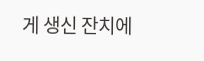게 생신 잔치에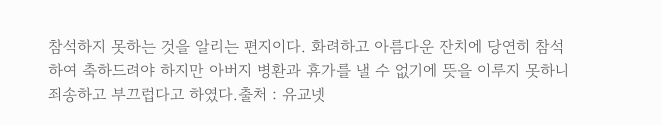참석하지 못하는 것을 알리는 편지이다. 화려하고 아름다운 잔치에 당연히 참석하여 축하드려야 하지만 아버지 병환과 휴가를 낼 수 없기에 뜻을 이루지 못하니 죄송하고 부끄럽다고 하였다.출처 : 유교넷